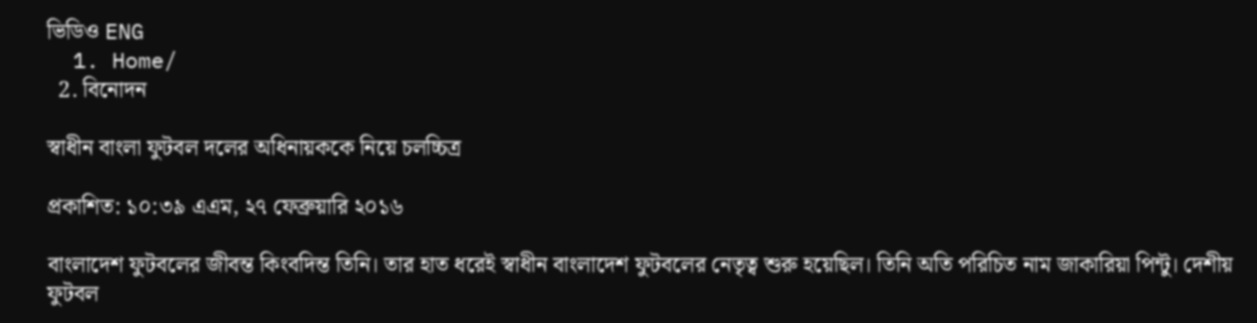ভিডিও ENG
  1. Home/
  2. বিনোদন

স্বাধীন বাংলা ফুটবল দলের অধিনায়ককে নিয়ে চলচ্চিত্র

প্রকাশিত: ১০:৩৯ এএম, ২৭ ফেব্রুয়ারি ২০১৬

বাংলাদেশ ফুটবলের জীবন্ত কিংবদিন্ত তিনি। তার হাত ধরেই স্বাধীন বাংলাদেশ ফুটবলের নেতৃত্ব শুরু হয়েছিল। তিনি অতি পরিচিত নাম জাকারিয়া পিন্টু। দেশীয় ফুটবল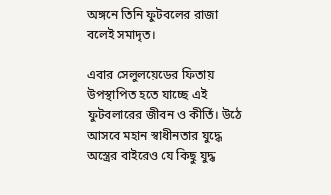অঙ্গনে তিনি ফুটবলের রাজা বলেই সমাদৃত।

এবার সেলুলয়েডের ফিতায় উপস্থাপিত হতে যাচ্ছে এই ফুটবলারের জীবন ও কীর্তি। উঠে আসবে মহান স্বাধীনতার যুদ্ধে অস্ত্রের বাইরেও যে কিছু যুদ্ধ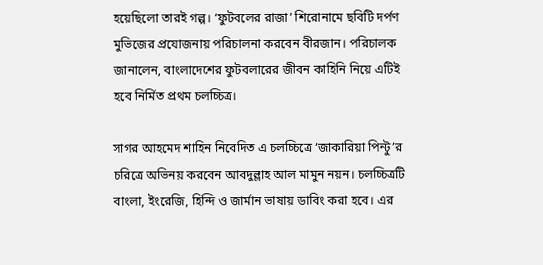হয়েছিলো তারই গল্প। ‘ফুটবলের রাজা’ শিরোনামে ছবিটি দর্পণ মুভিজের প্রযোজনায় পরিচালনা করবেন বীরজান। পরিচালক জানালেন, বাংলাদেশের ফুটবলারের জীবন কাহিনি নিয়ে এটিই হবে নির্মিত প্রথম চলচ্চিত্র।

সাগর আহমেদ শাহিন নিবেদিত এ চলচ্চিত্রে ‘জাকারিয়া পিন্টু’র চরিত্রে অভিনয় করবেন আবদুল্লাহ আল মামুন নয়ন। চলচ্চিত্রটি বাংলা, ইংরেজি, হিন্দি ও জার্মান ভাষায় ডাবিং করা হবে। এর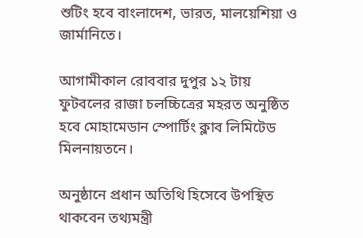শুটিং হবে বাংলাদেশ, ভারত, মালয়েশিয়া ও জার্মানিতে।

আগামীকাল রোববার দুপুর ১২ টায় ফুটবলের রাজা চলচ্চিত্রের মহরত অনুষ্ঠিত হবে মোহামেডান স্পোর্টিং ক্লাব লিমিটেড মিলনায়তনে।

অনুষ্ঠানে প্রধান অতিথি হিসেবে উপস্থিত থাকবেন তথ্যমন্ত্রী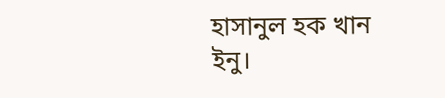হাসানুল হক খান ইনু।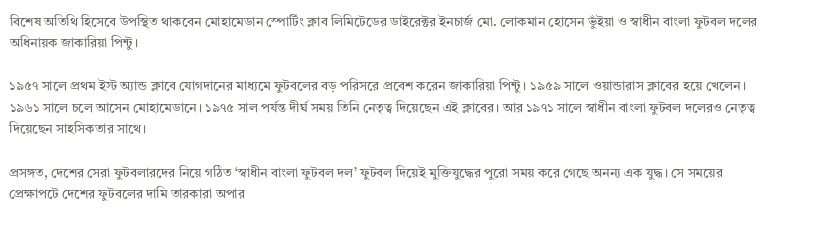বিশেষ অতিথি হিসেবে উপস্থিত থাকবেন মোহামেডান স্পোর্টিং ক্লাব লিমিটেডের ডাইরেক্টর ইনচার্জ মো. লোকমান হোসেন ভুঁইয়া ও স্বাধীন বাংলা ফুটবল দলের অধিনায়ক জাকারিয়া পিন্টু।

১৯৫৭ সালে প্রথম ইস্ট অ্যান্ড ক্লাবে যোগদানের মাধ্যমে ফুটবলের বড় পরিসরে প্রবেশ করেন জাকারিয়া পিন্টু। ১৯৫৯ সালে ওয়ান্ডারাস ক্লাবের হয়ে খেলেন। ১৯৬১ সালে চলে আসেন মোহামেডানে। ১৯৭৫ সাল পর্যন্ত দীর্ঘ সময় তিনি নেতৃত্ব দিয়েছেন এই ক্লাবের। আর ১৯৭১ সালে স্বাধীন বাংলা ফুটবল দলেরও নেতৃত্ব দিয়েছেন সাহসিকতার সাথে।

প্রসঙ্গত, দেশের সেরা ফুটবলারদের নিয়ে গঠিত ‘স্বাধীন বাংলা ফুটবল দল’ ফুটবল দিয়েই মুক্তিযুদ্ধের পুরো সময় করে গেছে অনন্য এক যুদ্ধ। সে সময়ের প্রেক্ষাপটে দেশের ফুটবলের দামি তারকারা অপার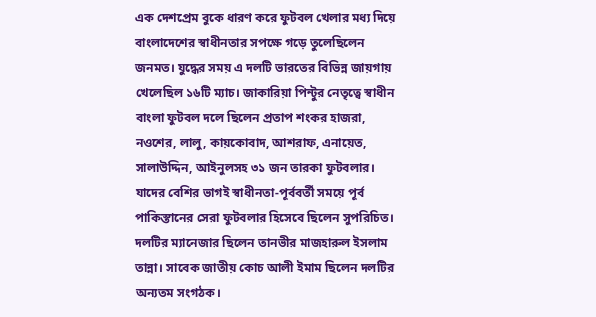এক দেশপ্রেম বুকে ধারণ করে ফুটবল খেলার মধ্য দিয়ে বাংলাদেশের স্বাধীনতার সপক্ষে গড়ে তুলেছিলেন জনমত। যুদ্ধের সময় এ দলটি ভারতের বিভিন্ন জায়গায় খেলেছিল ১৬টি ম্যাচ। জাকারিয়া পিন্টুর নেতৃত্বে স্বাধীন বাংলা ফুটবল দলে ছিলেন প্রতাপ শংকর হাজরা, নওশের, লালু, কায়কোবাদ, আশরাফ, এনায়েত, সালাউদ্দিন, আইনুলসহ ৩১ জন তারকা ফুটবলার। যাদের বেশির ভাগই স্বাধীনতা-পূর্ববর্তী সময়ে পূর্ব পাকিস্তানের সেরা ফুটবলার হিসেবে ছিলেন সুপরিচিত। দলটির ম্যানেজার ছিলেন তানভীর মাজহারুল ইসলাম তান্না। সাবেক জাতীয় কোচ আলী ইমাম ছিলেন দলটির অন্যতম সংগঠক।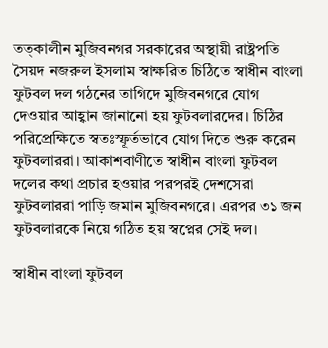তত্কালীন মুজিবনগর সরকারের অস্থায়ী রাষ্ট্রপতি সৈয়দ নজরুল ইসলাম স্বাক্ষরিত চিঠিতে স্বাধীন বাংলা ফুটবল দল গঠনের তাগিদে মুজিবনগরে যোগ দেওয়ার আহ্বান জানানো হয় ফুটবলারদের। চিঠির পরিপ্রেক্ষিতে স্বতঃস্ফূর্তভাবে যোগ দিতে শুরু করেন ফুটবলাররা। আকাশবাণীতে স্বাধীন বাংলা ফুটবল দলের কথা প্রচার হওয়ার পরপরই দেশসেরা ফুটবলাররা পাড়ি জমান মুজিবনগরে। এরপর ৩১ জন ফুটবলারকে নিয়ে গঠিত হয় স্বপ্নের সেই দল।

স্বাধীন বাংলা ফুটবল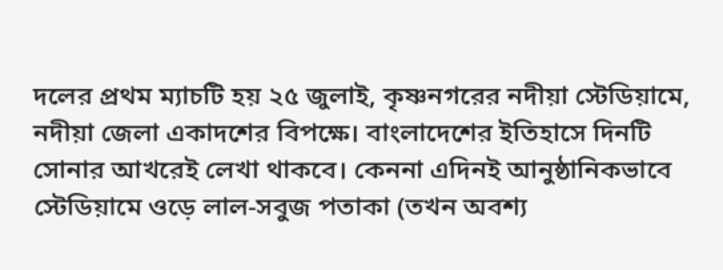দলের প্রথম ম্যাচটি হয় ২৫ জুলাই, কৃষ্ণনগরের নদীয়া স্টেডিয়ামে, নদীয়া জেলা একাদশের বিপক্ষে। বাংলাদেশের ইতিহাসে দিনটি সোনার আখরেই লেখা থাকবে। কেননা এদিনই আনুষ্ঠানিকভাবে স্টেডিয়ামে ওড়ে লাল-সবুজ পতাকা (তখন অবশ্য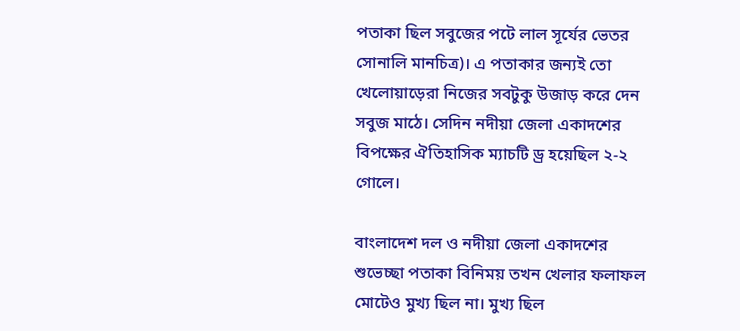পতাকা ছিল সবুজের পটে লাল সূর্যের ভেতর সোনালি মানচিত্র)। এ পতাকার জন্যই তো খেলোয়াড়েরা নিজের সবটুকু উজাড় করে দেন সবুজ মাঠে। সেদিন নদীয়া জেলা একাদশের বিপক্ষের ঐতিহাসিক ম্যাচটি ড্র হয়েছিল ২-২ গোলে।

বাংলাদেশ দল ও নদীয়া জেলা একাদশের শুভেচ্ছা পতাকা বিনিময় তখন খেলার ফলাফল মোটেও মুখ্য ছিল না। মুখ্য ছিল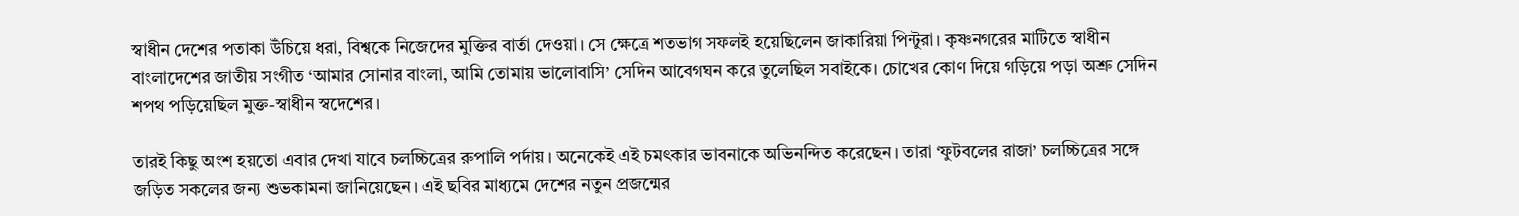স্বাধীন দেশের পতাকা উঁচিয়ে ধরা, বিশ্বকে নিজেদের মুক্তির বার্তা দেওয়া। সে ক্ষেত্রে শতভাগ সফলই হয়েছিলেন জাকারিয়া পিন্টুরা। কৃষ্ণনগরের মাটিতে স্বাধীন বাংলাদেশের জাতীয় সংগীত ‘আমার সোনার বাংলা, আমি তোমায় ভালোবাসি’ সেদিন আবেগঘন করে তুলেছিল সবাইকে। চোখের কোণ দিয়ে গড়িয়ে পড়া অশ্রু সেদিন শপথ পড়িয়েছিল মুক্ত-স্বাধীন স্বদেশের।

তারই কিছু অংশ হয়তো এবার দেখা যাবে চলচ্চিত্রের রুপালি পর্দায়। অনেকেই এই চমৎকার ভাবনাকে অভিনন্দিত করেছেন। তারা ‘ফুটবলের রাজা’ চলচ্চিত্রের সঙ্গে জড়িত সকলের জন্য শুভকামনা জানিয়েছেন। এই ছবির মাধ্যমে দেশের নতুন প্রজন্মের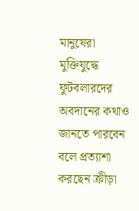মানুষেরা মুক্তিযুদ্ধে ফুটবলারদের অবদানের কথাও জানতে পারবেন বলে প্রত্যাশা করছেন ক্রীড়া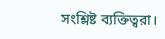সংশ্লিষ্ট ব্যক্তিত্বরা।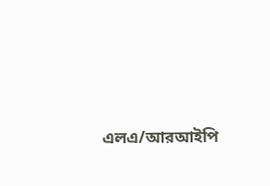এলএ/আরআইপি